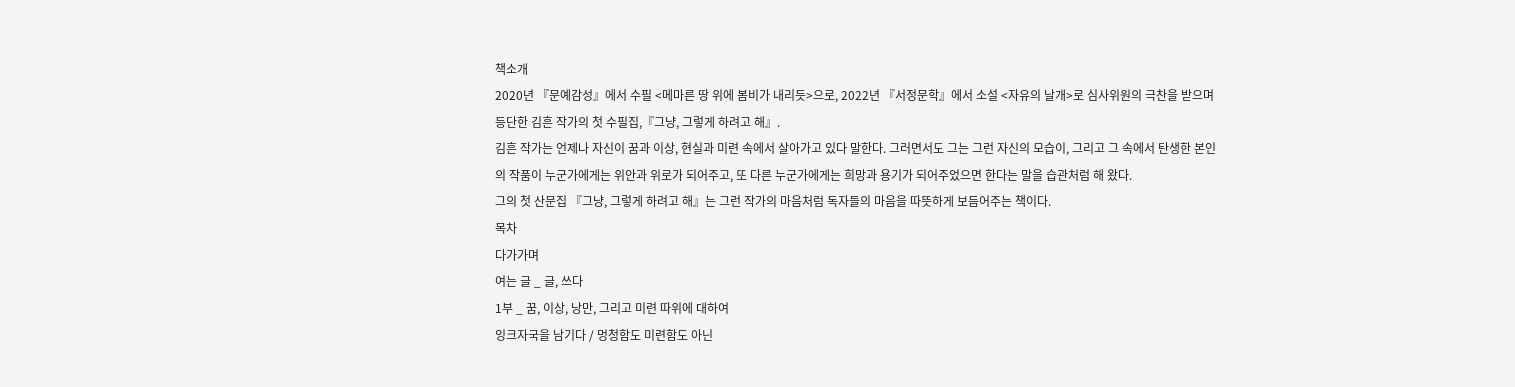책소개
2020년 『문예감성』에서 수필 <메마른 땅 위에 봄비가 내리듯>으로, 2022년 『서정문학』에서 소설 <자유의 날개>로 심사위원의 극찬을 받으며 등단한 김흔 작가의 첫 수필집,『그냥, 그렇게 하려고 해』.
김흔 작가는 언제나 자신이 꿈과 이상, 현실과 미련 속에서 살아가고 있다 말한다. 그러면서도 그는 그런 자신의 모습이, 그리고 그 속에서 탄생한 본인의 작품이 누군가에게는 위안과 위로가 되어주고, 또 다른 누군가에게는 희망과 용기가 되어주었으면 한다는 말을 습관처럼 해 왔다.
그의 첫 산문집 『그냥, 그렇게 하려고 해』는 그런 작가의 마음처럼 독자들의 마음을 따뜻하게 보듬어주는 책이다.
목차
다가가며
여는 글 _ 글, 쓰다
1부 _ 꿈, 이상, 낭만, 그리고 미련 따위에 대하여
잉크자국을 남기다 / 멍청함도 미련함도 아닌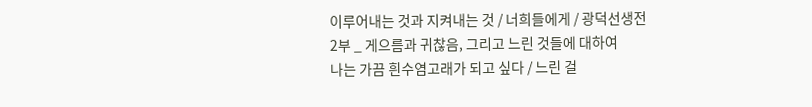이루어내는 것과 지켜내는 것 / 너희들에게 / 광덕선생전
2부 _ 게으름과 귀찮음, 그리고 느린 것들에 대하여
나는 가끔 흰수염고래가 되고 싶다 / 느린 걸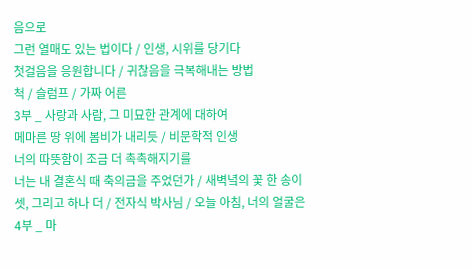음으로
그런 열매도 있는 법이다 / 인생, 시위를 당기다
첫걸음을 응원합니다 / 귀찮음을 극복해내는 방법
척 / 슬럼프 / 가짜 어른
3부 _ 사랑과 사람, 그 미묘한 관계에 대하여
메마른 땅 위에 봄비가 내리듯 / 비문학적 인생
너의 따뜻함이 조금 더 촉촉해지기를
너는 내 결혼식 때 축의금을 주었던가 / 새벽녘의 꽃 한 송이
셋, 그리고 하나 더 / 전자식 박사님 / 오늘 아침, 너의 얼굴은
4부 _ 마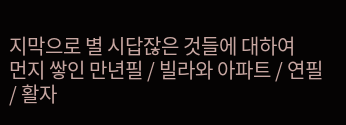지막으로 별 시답잖은 것들에 대하여
먼지 쌓인 만년필 / 빌라와 아파트 / 연필 / 활자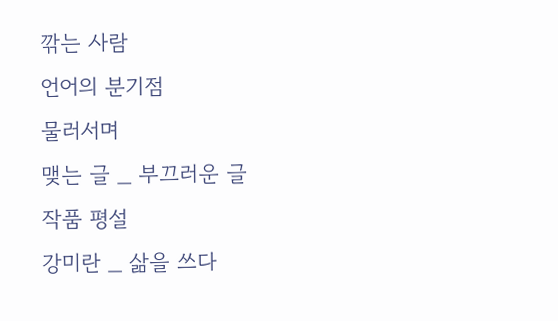깎는 사람
언어의 분기점
물러서며
맺는 글 _ 부끄러운 글
작품 평설
강미란 _ 삶을 쓰다